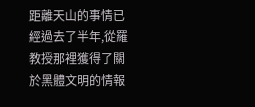距離天山的事情已經過去了半年,從羅教授那裡獲得了關於黑體文明的情報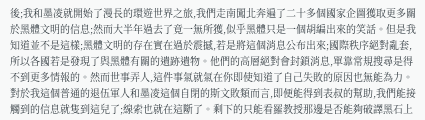後;我和墨凌就開始了漫長的環遊世界之旅,我們走南闖北奔遍了二十多個國家企圖獲取更多關於黑體文明的信息;然而大半年過去了竟一無所獲,似乎黑體只是一個胡編出來的笑話。但是我知道並不是這樣;黑體文明的存在實在過於震撼,若是將這個消息公布出來;國際秩序絕對亂套,所以各國若是發現了與黑體有關的遺跡遺物。他們的高層絕對會封鎖消息,單靠常規搜尋是得不到更多情報的。然而世事弄人,這件事氣就氣在你即使知道了自己失敗的原因也無能為力。對於我這個普通的退伍軍人和墨凌這個自閉的斯文敗類而言,即便能得到表叔的幫助,我們能接觸到的信息就隻到這兒了;線索也就在這斷了。剩下的只能看羅教授那邊是否能夠破譯黑石上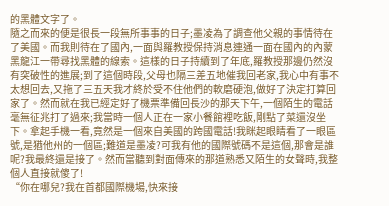的黑體文字了。
隨之而來的便是很長一段無所事事的日子;墨凌為了調查他父親的事情待在了美國。而我則待在了國內,一面與羅教授保持消息連通一面在國內的內蒙黑龍江一帶尋找黑體的線索。這樣的日子持續到了年底,羅教授那邊仍然沒有突破性的進展;到了這個時段,父母也隔三差五地催我回老家,我心中有事不太想回去,又拖了三五天我才終於受不住他們的軟磨硬泡,做好了決定打算回家了。然而就在我已經定好了機票準備回長沙的那天下午,一個陌生的電話毫無征兆打了過來;我當時一個人正在一家小餐館裡吃飯,剛點了菜還沒坐下。拿起手機一看,竟然是一個來自美國的跨國電話!我眯起眼睛看了一眼區號,是猶他州的一個區;難道是墨凌?可我有他的國際號碼不是這個,那會是誰呢?我最終還是接了。然而當聽到對面傳來的那道熟悉又陌生的女聲時,我整個人直接就傻了!
“你在哪兒?我在首都國際機場,快來接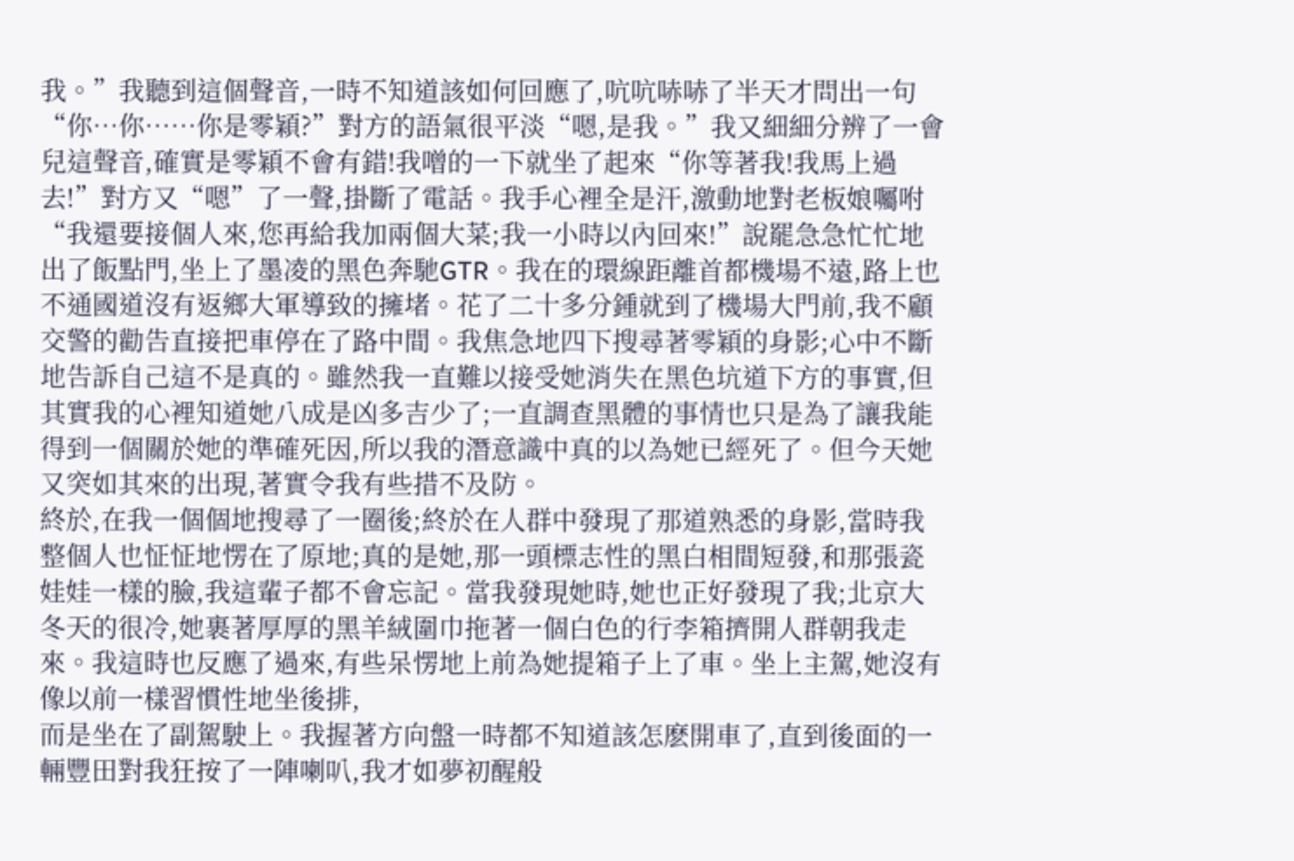我。”我聽到這個聲音,一時不知道該如何回應了,吭吭哧哧了半天才問出一句“你…你……你是零穎?”對方的語氣很平淡“嗯,是我。”我又細細分辨了一會兒這聲音,確實是零穎不會有錯!我噌的一下就坐了起來“你等著我!我馬上過去!”對方又“嗯”了一聲,掛斷了電話。我手心裡全是汗,激動地對老板娘囑咐“我還要接個人來,您再給我加兩個大菜;我一小時以內回來!”說罷急急忙忙地出了飯點門,坐上了墨凌的黑色奔馳GTR。我在的環線距離首都機場不遠,路上也不通國道沒有返鄉大軍導致的擁堵。花了二十多分鍾就到了機場大門前,我不顧交警的勸告直接把車停在了路中間。我焦急地四下搜尋著零穎的身影;心中不斷地告訴自己這不是真的。雖然我一直難以接受她消失在黑色坑道下方的事實,但其實我的心裡知道她八成是凶多吉少了;一直調查黑體的事情也只是為了讓我能得到一個關於她的準確死因,所以我的潛意識中真的以為她已經死了。但今天她又突如其來的出現,著實令我有些措不及防。
終於,在我一個個地搜尋了一圈後;終於在人群中發現了那道熟悉的身影,當時我整個人也怔怔地愣在了原地;真的是她,那一頭標志性的黑白相間短發,和那張瓷娃娃一樣的臉,我這輩子都不會忘記。當我發現她時,她也正好發現了我;北京大冬天的很冷,她裹著厚厚的黑羊絨圍巾拖著一個白色的行李箱擠開人群朝我走來。我這時也反應了過來,有些呆愣地上前為她提箱子上了車。坐上主駕,她沒有像以前一樣習慣性地坐後排,
而是坐在了副駕駛上。我握著方向盤一時都不知道該怎麽開車了,直到後面的一輛豐田對我狂按了一陣喇叭,我才如夢初醒般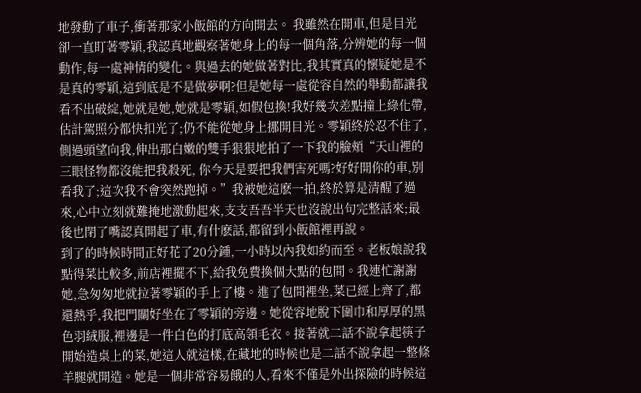地發動了車子,衝著那家小飯館的方向開去。 我雖然在開車,但是目光卻一直盯著零穎,我認真地觀察著她身上的每一個角落,分辨她的每一個動作,每一處神情的變化。與過去的她做著對比,我其實真的懷疑她是不是真的零穎,這到底是不是做夢啊?但是她每一處從容自然的舉動都讓我看不出破綻,她就是她,她就是零穎,如假包換!我好幾次差點撞上綠化帶,估計駕照分都快扣光了;仍不能從她身上挪開目光。零穎終於忍不住了,側過頭望向我,伸出那白嫩的雙手狠狠地拍了一下我的臉頰“天山裡的三眼怪物都沒能把我殺死, 你今天是要把我們害死嗎?好好開你的車,別看我了;這次我不會突然跑掉。”我被她這麽一拍,終於算是清醒了過來,心中立刻就難掩地激動起來,支支吾吾半天也沒說出句完整話來;最後也閉了嘴認真開起了車,有什麽話,都留到小飯館裡再說。
到了的時候時間正好花了20分鍾,一小時以內我如約而至。老板娘說我點得菜比較多,前店裡擺不下,給我免費換個大點的包間。我連忙謝謝她,急匆匆地就拉著零穎的手上了樓。進了包間裡坐,菜已經上齊了,都還熱乎,我把門關好坐在了零穎的旁邊。她從容地脫下圍巾和厚厚的黑色羽絨服,裡邊是一件白色的打底高領毛衣。接著就二話不說拿起筷子開始造桌上的菜,她這人就這樣,在藏地的時候也是二話不說拿起一整條羊腿就開造。她是一個非常容易餓的人,看來不僅是外出探險的時候這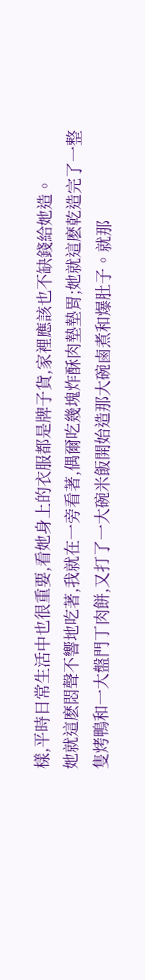樣,平時日常生活中也很重要,看她身上的衣服都是牌子貨,家裡應該也不缺錢給她造。
她就這麽悶聲不響地吃著,我就在一旁看著,偶爾吃幾塊炸酥肉墊墊胃;她就這麽乾造完了一整隻烤鴨和一大盤門丁肉餅,又打了一大碗米飯開始造那大碗鹵煮和爆肚子。就那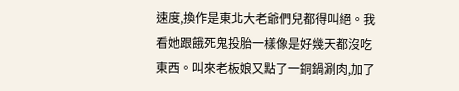速度,換作是東北大老爺們兒都得叫絕。我看她跟餓死鬼投胎一樣像是好幾天都沒吃東西。叫來老板娘又點了一銅鍋涮肉,加了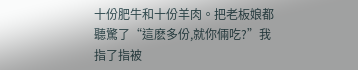十份肥牛和十份羊肉。把老板娘都聽驚了“這麽多份,就你倆吃?”我指了指被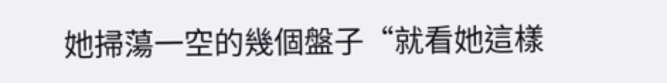她掃蕩一空的幾個盤子“就看她這樣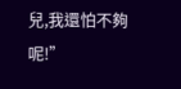兒,我還怕不夠呢!”